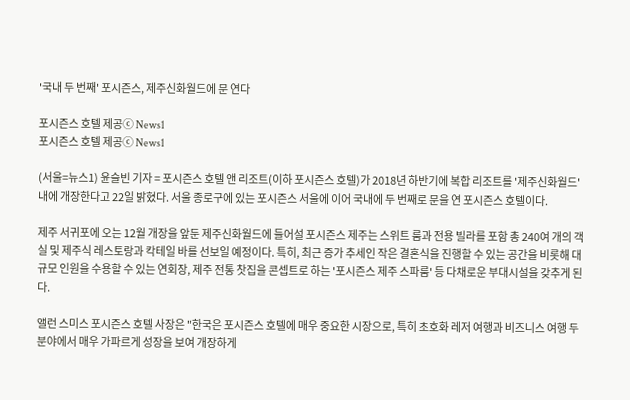'국내 두 번째' 포시즌스, 제주신화월드에 문 연다

포시즌스 호텔 제공ⓒ News1
포시즌스 호텔 제공ⓒ News1

(서울=뉴스1) 윤슬빈 기자 = 포시즌스 호텔 앤 리조트(이하 포시즌스 호텔)가 2018년 하반기에 복합 리조트를 '제주신화월드' 내에 개장한다고 22일 밝혔다. 서울 종로구에 있는 포시즌스 서울에 이어 국내에 두 번째로 문을 연 포시즌스 호텔이다.

제주 서귀포에 오는 12월 개장을 앞둔 제주신화월드에 들어설 포시즌스 제주는 스위트 룸과 전용 빌라를 포함 총 240여 개의 객실 및 제주식 레스토랑과 칵테일 바를 선보일 예정이다. 특히, 최근 증가 추세인 작은 결혼식을 진행할 수 있는 공간을 비롯해 대규모 인원을 수용할 수 있는 연회장, 제주 전통 찻집을 콘셉트로 하는 '포시즌스 제주 스파룸' 등 다채로운 부대시설을 갖추게 된다.

앨런 스미스 포시즌스 호텔 사장은 "한국은 포시즌스 호텔에 매우 중요한 시장으로, 특히 초호화 레저 여행과 비즈니스 여행 두 분야에서 매우 가파르게 성장을 보여 개장하게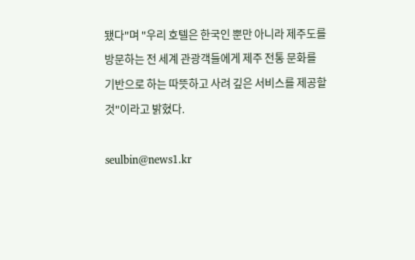됐다"며 "우리 호텔은 한국인 뿐만 아니라 제주도를 방문하는 전 세계 관광객들에게 제주 전통 문화를 기반으로 하는 따뜻하고 사려 깊은 서비스를 제공할 것"이라고 밝혔다.

seulbin@news1.kr